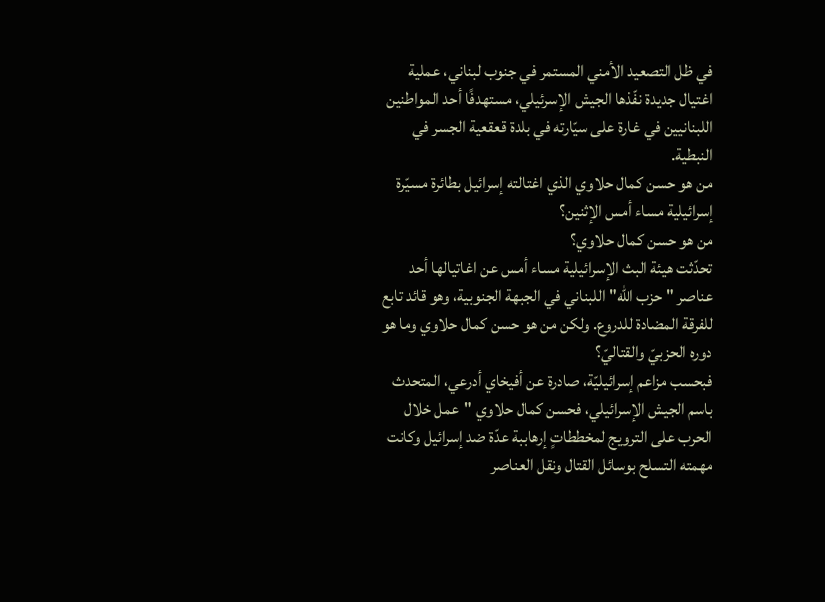في ظل التصعيد الأمني المستمر في جنوب لبناني، عملية اغتيال جديدة نفّذها الجيش الإسرئيلي، مستهدفًا أحد المواطنين اللبنانيين في غارة على سيّارته في بلدة قعقعية الجسر في النبطية.
من هو حسن كمال حلاوي الذي اغتالته إسرائيل بطائرة مسيّرة إسرائيلية مساء أمس الإثنين؟
من هو حسن كمال حلاوي؟
تحدّثت هيئة البث الإسرائيلية مساء أمس عن اغاتيالها أحد عناصر "حزب الله" اللبناني في الجبهة الجنوبية، وهو قائد تابع للفرقة المضادة للدروع. ولكن من هو حسن كمال حلاوي وما هو دوره الحزبيّ والقتاليّ؟
فبحسب مزاعم إسرائيليّة، صادرة عن أفيخاي أدرعي، المتحدث باسم الجيش الإسرائيلي، فحسن كمال حلاوي "عمل خلال الحرب على الترويج لمخططاتٍ إرهاببة عدّة ضد إسرائيل وكانت مهمته التسلح بوسائل القتال ونقل العناصر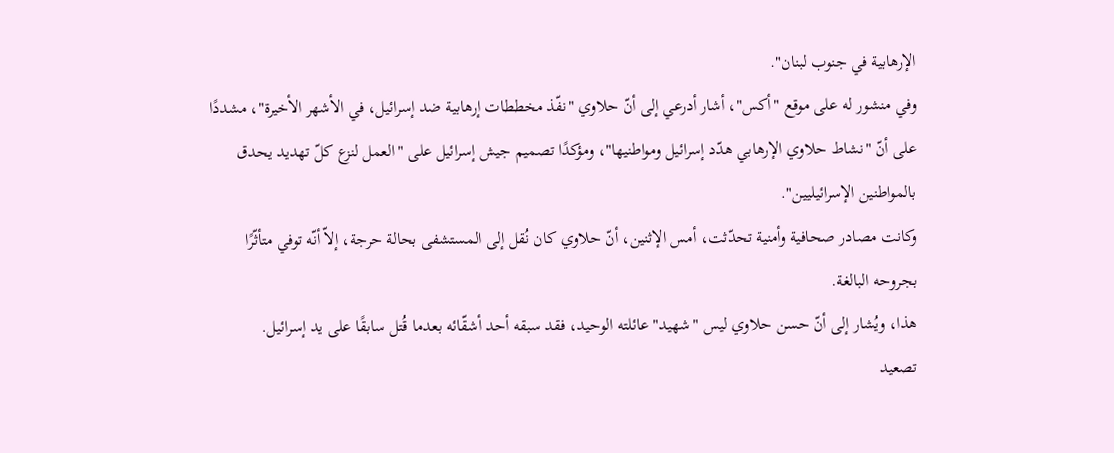الإرهابية في جنوب لبنان".
وفي منشور له على موقع "أكس"، أشار أدرعي إلى أنّ حلاوي "نفّذ مخططات إرهابية ضد إسرائيل، في الأشهر الأخيرة"، مشددًا على أنّ "نشاط حلاوي الإرهابي هدّد إسرائيل ومواطنيها"، ومؤكدًا تصميم جيش إسرائيل على "العمل لنزع كلّ تهديد يحدق بالمواطنين الإسرائيليين".
وكانت مصادر صحافية وأمنية تحدّثت، أمس الإثنين، أنّ حلاوي كان نُقل إلى المستشفى بحالة حرجة، إلاّ أنّه توفي متأثّرًا بجروحه البالغة.
هذا، ويُشار إلى أنّ حسن حلاوي ليس "شهيد" عائلته الوحيد، فقد سبقه أحد أشقّائه بعدما قُتل سابقًا على يد إسرائيل.
تصعيد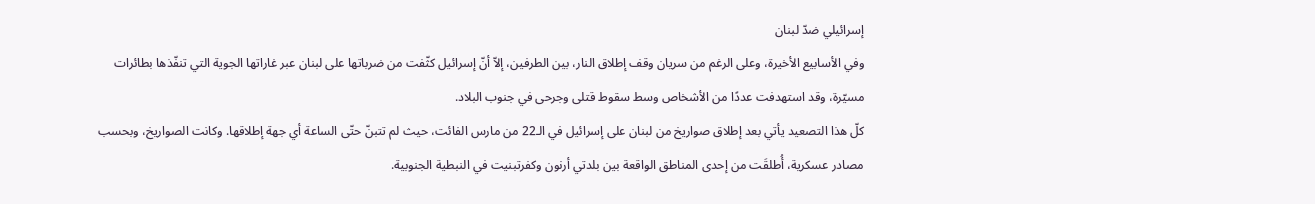إسرائيلي ضدّ لبنان
وفي الأسابيع الأخيرة، وعلى الرغم من سريان وقف إطلاق النار، بين الطرفين، إلاّ أنّ إسرائيل كثّفت من ضرباتها على لبنان عبر غاراتها الجوية التي تنفّذها بطائرات مسيّرة، وقد استهدفت عددًا من الأشخاص وسط سقوط قتلى وجرحى في جنوب البلاد.
كلّ هذا التصعيد يأتي بعد إطلاق صواريخ من لبنان على إسرائيل في الـ22 من مارس الفائت، حيث لم تتبنّ حتّى الساعة أي جهة إطلاقها. وكانت الصواريخ، وبحسب مصادر عسكرية، أُطلقَت من إحدى المناطق الواقعة بين بلدتي أرنون وكفرتبنيت في النبطية الجنوبية.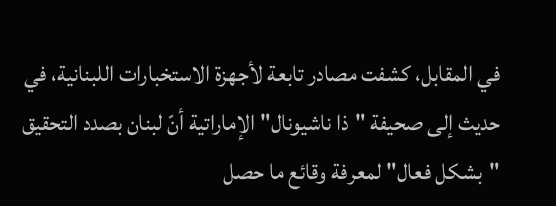في المقابل، كشفت مصادر تابعة لأجهزة الاستخبارات اللبنانية، في حديث إلى صحيفة "ذا ناشيونال" الإماراتية أنّ لبنان بصدد التحقيق "بشكل فعال" لمعرفة وقائع ما حصل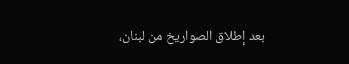بعد إطلاق الصواريخ من لبنان،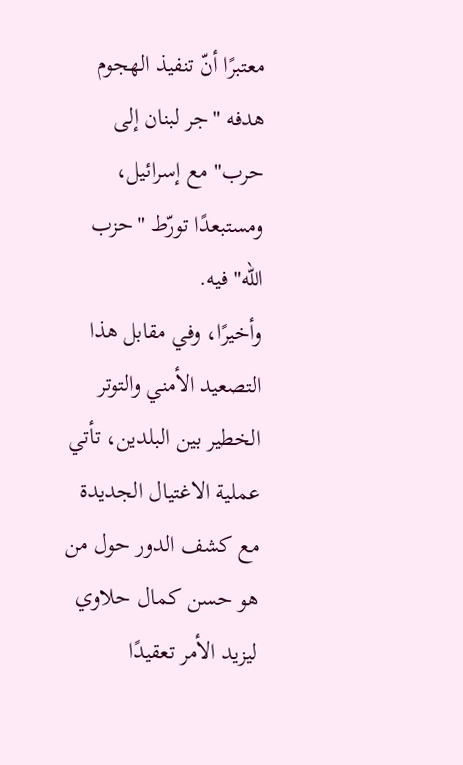معتبرًا أنّ تنفيذ الهجوم هدفه "جر لبنان إلى حرب" مع إسرائيل، ومستبعدًا تورّط "حزب الله" فيه.
وأخيرًا، وفي مقابل هذا التصعيد الأمني والتوتر الخطير بين البلدين، تأتي عملية الاغتيال الجديدة مع كشف الدور حول من هو حسن كمال حلاوي ليزيد الأمر تعقيدًا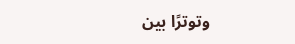وتوترًا بين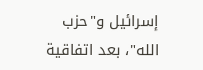إسرائيل و"حزب الله"، بعد اتفاقية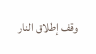وقف إطلاق النار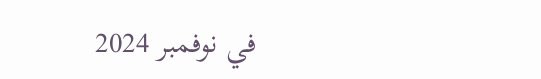في نوفمبر 2024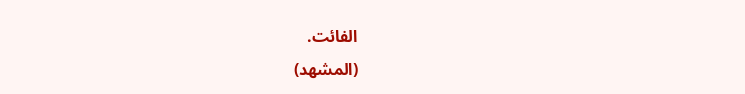الفائت.
(المشهد)